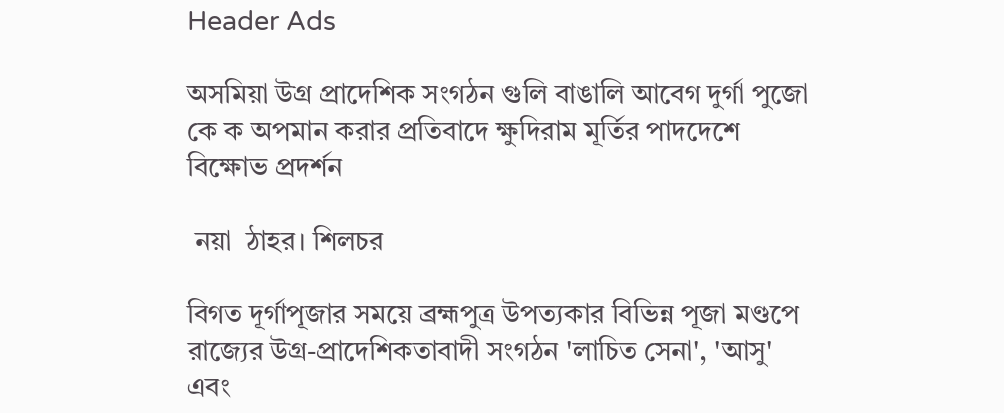Header Ads

অসমিয়া উগ্র প্রাদেশিক সংগঠন গুলি বাঙালি আবেগ দুর্গা পুজো কে ক অপমান করার প্রতিবাদে ক্ষুদিরাম মূর্তির পাদদেশে বিক্ষোভ প্রদর্শন

 নয়া  ঠাহর। শিলচর

বিগত দূৰ্গাপূজার সময়ে ব্রহ্মপুত্র উপত্যকার বিভিন্ন পূজা মণ্ডপে রাজ্যের উগ্র-প্রাদেশিকতাবাদী সংগঠন 'লাচিত সেনা', 'আসু' এবং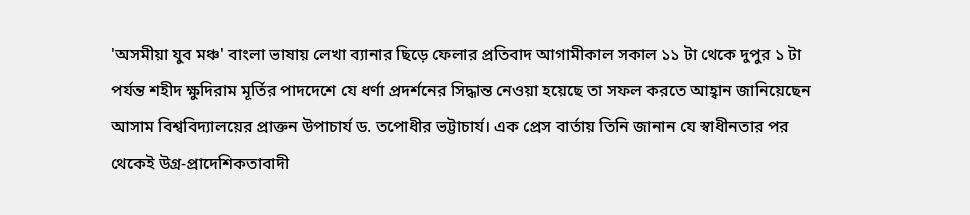'অসমীয়া যুব মঞ্চ' বাংলা ভাষায় লেখা ব্যানার ছিড়ে ফেলার প্রতিবাদ আগামীকাল সকাল ১১ টা থেকে দুপুর ১ টা পর্যন্ত শহীদ ক্ষুদিরাম মূর্তির পাদদেশে যে ধর্ণা প্রদর্শনের সিদ্ধান্ত নেওয়া হয়েছে তা সফল করতে আহ্বান জানিয়েছেন আসাম বিশ্ববিদ্যালয়ের প্রাক্তন উপাচার্য ড. তপোধীর ভট্টাচার্য। এক প্রেস বার্তায় তিনি জানান যে স্বাধীনতার পর থেকেই উগ্র-প্রাদেশিকতাবাদী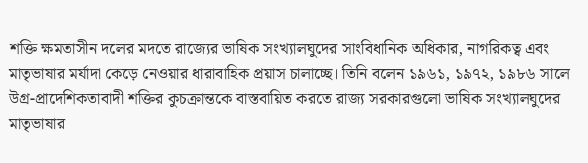শক্তি ক্ষমতাসীন দলের মদতে রাজ্যের ভাষিক সংখ্যালঘুদের সাংবিধানিক অধিকার, নাগরিকত্ব এবং মাতৃভাষার মর্যাদা কেড়ে নেওয়ার ধারাবাহিক প্রয়াস চালাচ্ছে। তিনি বলেন ১৯৬১, ১৯৭২, ১৯৮৬ সালে উগ্র-প্রাদেশিকতাবাদী শক্তির কুচক্রান্তকে বাস্তবায়িত করতে রাজ্য সরকারগুলো ভাষিক সংখ্যালঘুদের মাতৃভাষার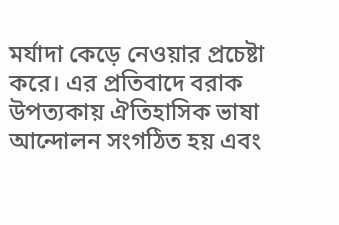মর্যাদা কেড়ে নেওয়ার প্রচেষ্টা করে। এর প্রতিবাদে বরাক উপত্যকায় ঐতিহাসিক ভাষা আন্দোলন সংগঠিত হয় এবং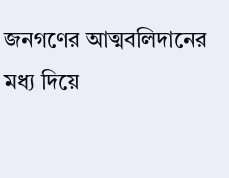জনগণের আত্মবলিদানের মধ্য দিয়ে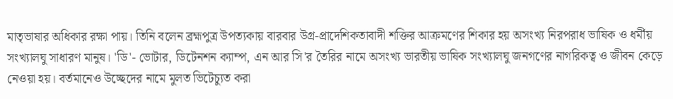মাতৃভাষার অধিকার রক্ষা পায়। তিনি বলেন ব্রহ্মপুত্র উপত্যকায় বারবার উগ্র-প্রাদেশিকতাবাদী শক্তির আক্রমণের শিকার হয় অসংখ্য নিরপরাধ ভাষিক ও ধর্মীয় সংখ্যালঘু সাধারণ মানুষ। 'ডি'- ভোটার, ডিটেনশন ক্যাম্প, এন আর সি'র তৈরির নামে অসংখ্য ভারতীয় ভাষিক সংখ্যালঘু জনগণের নাগরিকত্ব ও জীবন কেড়ে নেওয়া হয়। বর্তমানেও উচ্ছেদের নামে মুলত ভিটেচ্যুত করা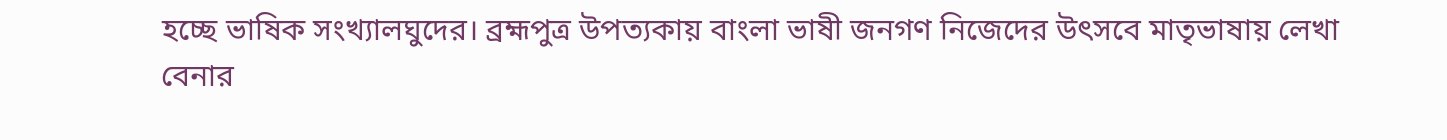হচ্ছে ভাষিক সংখ্যালঘুদের। ব্রহ্মপুত্র উপত্যকায় বাংলা ভাষী জনগণ নিজেদের উৎসবে মাতৃভাষায় লেখা বেনার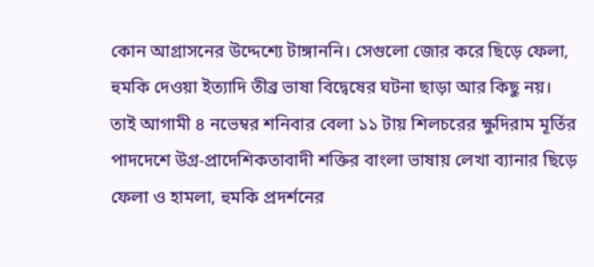কোন আগ্রাসনের উদ্দেশ্যে টাঙ্গাননি। সেগুলো জোর করে ছিড়ে ফেলা, হুমকি দেওয়া ইত্যাদি তীব্র ভাষা বিদ্বেষের ঘটনা ছাড়া আর কিছু নয়।
তাই আগামী ৪ নভেম্বর শনিবার বেলা ১১ টায় শিলচরের ক্ষুদিরাম মূর্তির পাদদেশে উগ্র-প্রাদেশিকতাবাদী শক্তির বাংলা ভাষায় লেখা ব্যানার ছিড়ে ফেলা ও হামলা, হুমকি প্রদর্শনের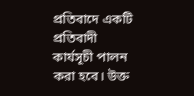প্রতিবাদে একটি প্রতিবাদী কার্যসূচী পালন করা হবে। উক্ত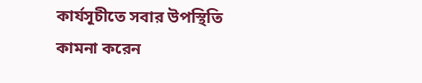কাৰ্যসূচীতে সবার উপস্থিতি কামনা করেন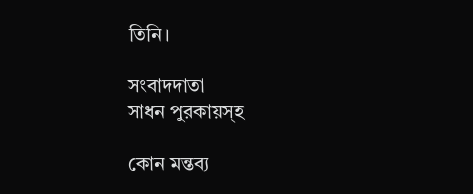তিনি।

সংবাদদাতা
সাধন পুরকায়স্হ

কোন মন্তব্য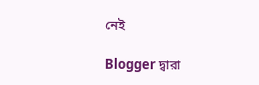নেই

Blogger দ্বারা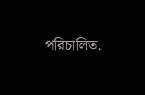পরিচালিত.